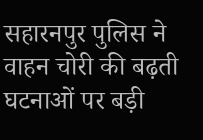सहारनपुर पुलिस ने वाहन चोरी की बढ़ती घटनाओं पर बड़ी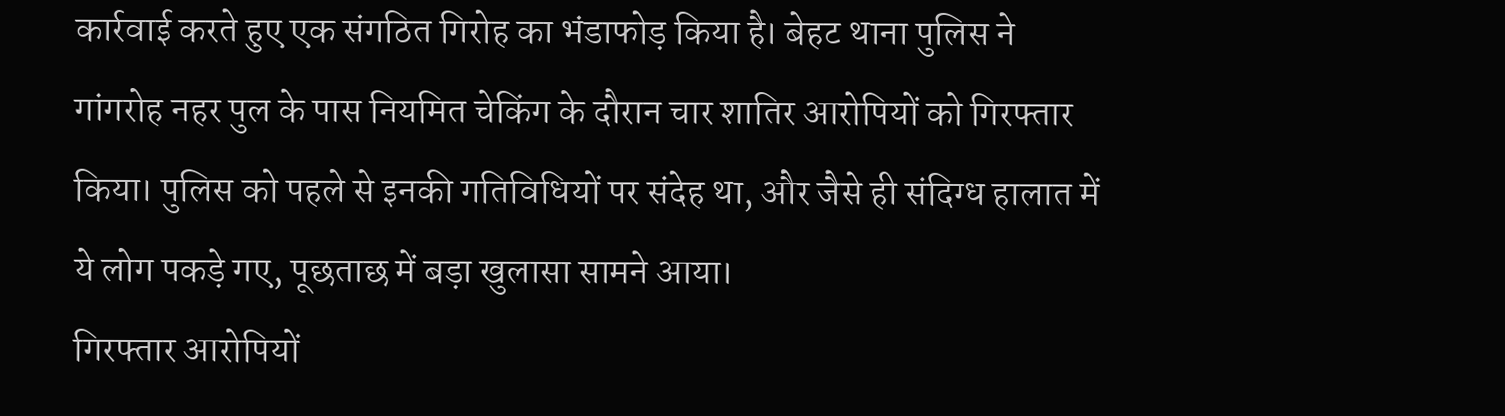कार्रवाई करते हुए एक संगठित गिरोह का भंडाफोड़ किया है। बेहट थाना पुलिस ने गांगरोह नहर पुल के पास नियमित चेकिंग के दौरान चार शातिर आरोपियों को गिरफ्तार किया। पुलिस को पहले से इनकी गतिविधियों पर संदेह था, और जैसे ही संदिग्ध हालात में ये लोग पकड़े गए, पूछताछ में बड़ा खुलासा सामने आया।
गिरफ्तार आरोपियों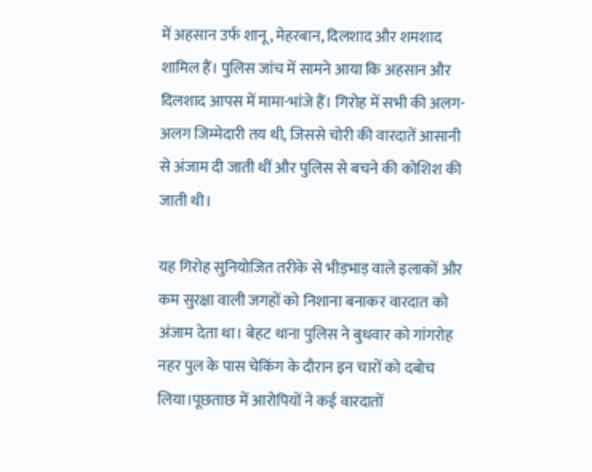में अहसान उर्फ शानू, मेहरबान, दिलशाद और शमशाद शामिल हैं। पुलिस जांच में सामने आया कि अहसान और दिलशाद आपस में मामा-भांजे हैं। गिरोह में सभी की अलग-अलग जिम्मेदारी तय थी, जिससे चोरी की वारदातें आसानी से अंजाम दी जाती थीं और पुलिस से बचने की कोशिश की जाती थी।

यह गिरोह सुनियोजित तरीके से भीड़भाड़ वाले इलाकों और कम सुरक्षा वाली जगहों को निशाना बनाकर वारदात को अंजाम देता था। बेहट थाना पुलिस ने बुधवार को गांगरोह नहर पुल के पास चेकिंग के दौरान इन चारों को दबोच लिया।पूछताछ में आरोपियों ने कई वारदातों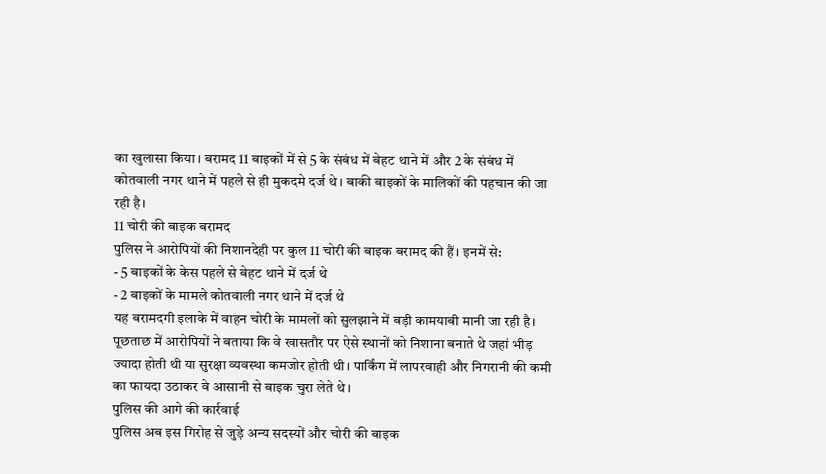का खुलासा किया। बरामद 11 बाइकों में से 5 के संबंध में बेहट थाने में और 2 के संबंध में कोतवाली नगर थाने में पहले से ही मुकदमे दर्ज थे। बाकी बाइकों के मालिकों की पहचान की जा रही है।
11 चोरी की बाइक बरामद
पुलिस ने आरोपियों की निशानदेही पर कुल 11 चोरी की बाइक बरामद की हैं। इनमें से:
- 5 बाइकों के केस पहले से बेहट थाने में दर्ज थे
- 2 बाइकों के मामले कोतवाली नगर थाने में दर्ज थे
यह बरामदगी इलाके में वाहन चोरी के मामलों को सुलझाने में बड़ी कामयाबी मानी जा रही है।
पूछताछ में आरोपियों ने बताया कि वे खासतौर पर ऐसे स्थानों को निशाना बनाते थे जहां भीड़ ज्यादा होती थी या सुरक्षा व्यवस्था कमजोर होती थी। पार्किंग में लापरवाही और निगरानी की कमी का फायदा उठाकर वे आसानी से बाइक चुरा लेते थे।
पुलिस की आगे की कार्रवाई
पुलिस अब इस गिरोह से जुड़े अन्य सदस्यों और चोरी की बाइक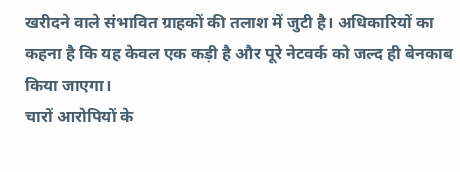खरीदने वाले संभावित ग्राहकों की तलाश में जुटी है। अधिकारियों का कहना है कि यह केवल एक कड़ी है और पूरे नेटवर्क को जल्द ही बेनकाब किया जाएगा।
चारों आरोपियों के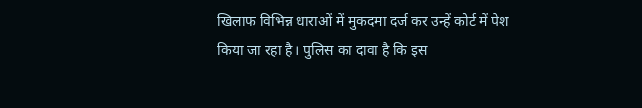खिलाफ विभिन्न धाराओं में मुकदमा दर्ज कर उन्हें कोर्ट में पेश किया जा रहा है। पुलिस का दावा है कि इस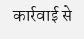कार्रवाई से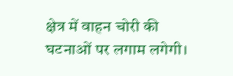क्षेत्र में वाहन चोरी की घटनाओं पर लगाम लगेगी।